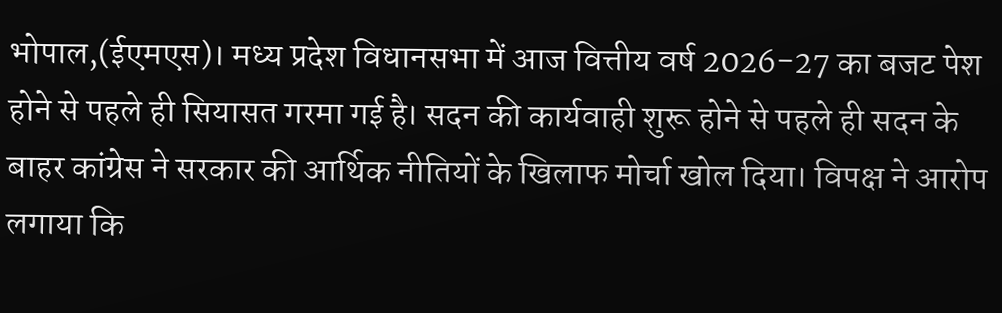भोपाल,(ईएमएस)। मध्य प्रदेश विधानसभा में आज वित्तीय वर्ष 2026-27 का बजट पेश होने से पहले ही सियासत गरमा गई है। सदन की कार्यवाही शुरू होने से पहले ही सदन के बाहर कांग्रेस ने सरकार की आर्थिक नीतियों के खिलाफ मोर्चा खोल दिया। विपक्ष ने आरोप लगाया कि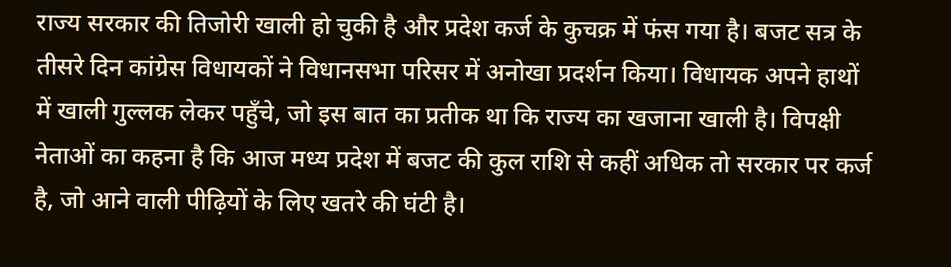राज्य सरकार की तिजोरी खाली हो चुकी है और प्रदेश कर्ज के कुचक्र में फंस गया है। बजट सत्र के तीसरे दिन कांग्रेस विधायकों ने विधानसभा परिसर में अनोखा प्रदर्शन किया। विधायक अपने हाथों में खाली गुल्लक लेकर पहुँचे, जो इस बात का प्रतीक था कि राज्य का खजाना खाली है। विपक्षी नेताओं का कहना है कि आज मध्य प्रदेश में बजट की कुल राशि से कहीं अधिक तो सरकार पर कर्ज है, जो आने वाली पीढ़ियों के लिए खतरे की घंटी है।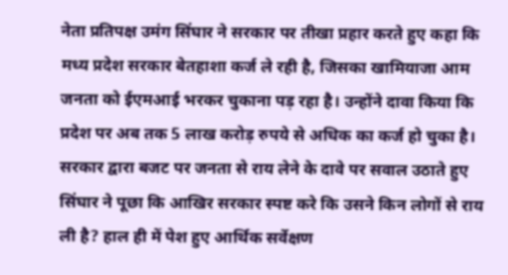नेता प्रतिपक्ष उमंग सिंघार ने सरकार पर तीखा प्रहार करते हुए कहा कि मध्य प्रदेश सरकार बेतहाशा कर्ज ले रही है, जिसका खामियाजा आम जनता को ईएमआई भरकर चुकाना पड़ रहा है। उन्होंने दावा किया कि प्रदेश पर अब तक 5 लाख करोड़ रुपये से अधिक का कर्ज हो चुका है। सरकार द्वारा बजट पर जनता से राय लेने के दावे पर सवाल उठाते हुए सिंघार ने पूछा कि आखिर सरकार स्पष्ट करे कि उसने किन लोगों से राय ली है? हाल ही में पेश हुए आर्थिक सर्वेक्षण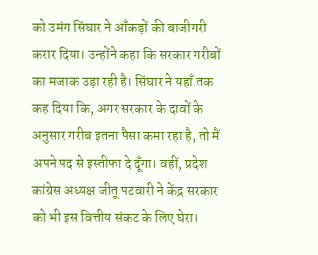को उमंग सिंघार ने आँकड़ों की बाजीगरी करार दिया। उन्होंने कहा कि सरकार गरीबों का मजाक उड़ा रही है। सिंघार ने यहाँ तक कह दिया कि, अगर सरकार के दावों के अनुसार गरीब इतना पैसा कमा रहा है, तो मैं अपने पद से इस्तीफा दे दूँगा। वहीं, प्रदेश कांग्रेस अध्यक्ष जीतू पटवारी ने केंद्र सरकार को भी इस वित्तीय संकट के लिए घेरा।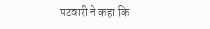पटवारी ने कहा कि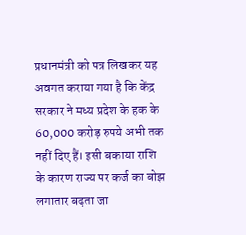प्रधानमंत्री को पत्र लिखकर यह अवगत कराया गया है कि केंद्र सरकार ने मध्य प्रदेश के हक के 60,000 करोड़ रुपये अभी तक नहीं दिए हैं। इसी बकाया राशि के कारण राज्य पर कर्ज का बोझ लगातार बढ़ता जा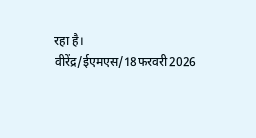रहा है। वीरेंद्र/ईएमएस/18फरवरी2026